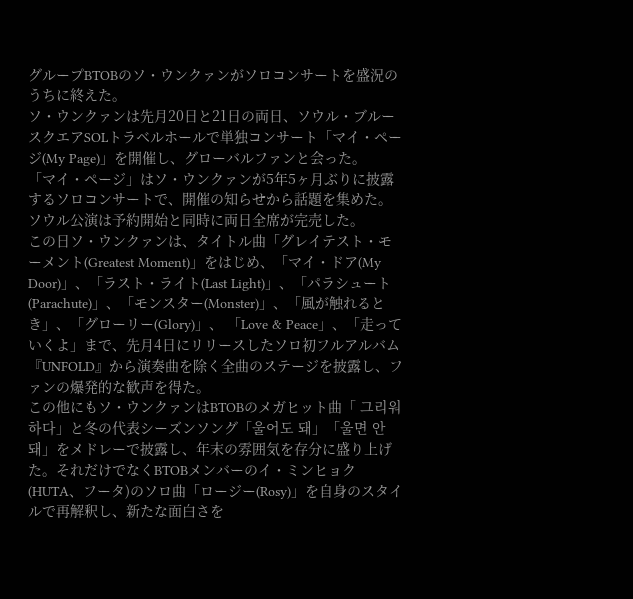グループBTOBのソ・ウンクァンがソロコンサートを盛況のうちに終えた。
ソ・ウンクァンは先月20日と21日の両日、ソウル・ブルースクエアSOLトラベルホールで単独コンサート「マイ・ページ(My Page)」を開催し、グローバルファンと会った。
「マイ・ページ」はソ・ウンクァンが5年5ヶ月ぶりに披露するソロコンサートで、開催の知らせから話題を集めた。ソウル公演は予約開始と同時に両日全席が完売した。
この日ソ・ウンクァンは、タイトル曲「グレイテスト・モーメント(Greatest Moment)」をはじめ、「マイ・ドア(My Door)」、「ラスト・ライト(Last Light)」、「パラシュート(Parachute)」、「モンスター(Monster)」、「風が触れるとき」、「グローリー(Glory)」、 「Love & Peace」、「走っていくよ」まで、先月4日にリリースしたソロ初フルアルバム『UNFOLD』から演奏曲を除く全曲のステージを披露し、ファンの爆発的な歓声を得た。
この他にもソ・ウンクァンはBTOBのメガヒット曲「 그리워하다」と冬の代表シーズンソング「울어도 돼」「울면 안 돼」をメドレーで披露し、年末の雰囲気を存分に盛り上げた。それだけでなくBTOBメンバーのイ・ミンヒョク(HUTA、フータ)のソロ曲「ロージー(Rosy)」を自身のスタイルで再解釈し、新たな面白さを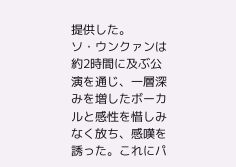提供した。
ソ・ウンクァンは約2時間に及ぶ公演を通じ、一層深みを増したボーカルと感性を惜しみなく放ち、感嘆を誘った。これにパ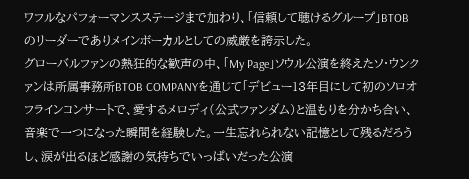ワフルなパフォーマンスステージまで加わり、「信頼して聴けるグループ」BTOBのリーダーでありメインボーカルとしての威厳を誇示した。
グローバルファンの熱狂的な歓声の中、「My Page」ソウル公演を終えたソ・ウンクァンは所属事務所BTOB COMPANYを通じて「デビュー13年目にして初のソロオフラインコンサートで、愛するメロディ(公式ファンダム)と温もりを分かち合い、音楽で一つになった瞬間を経験した。一生忘れられない記憶として残るだろうし、涙が出るほど感謝の気持ちでいっぱいだった公演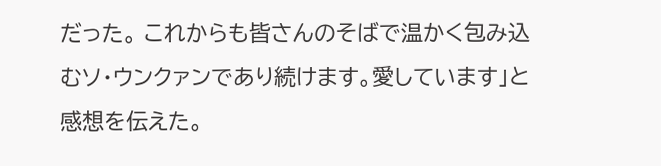だった。 これからも皆さんのそばで温かく包み込むソ・ウンクァンであり続けます。愛しています」と感想を伝えた。